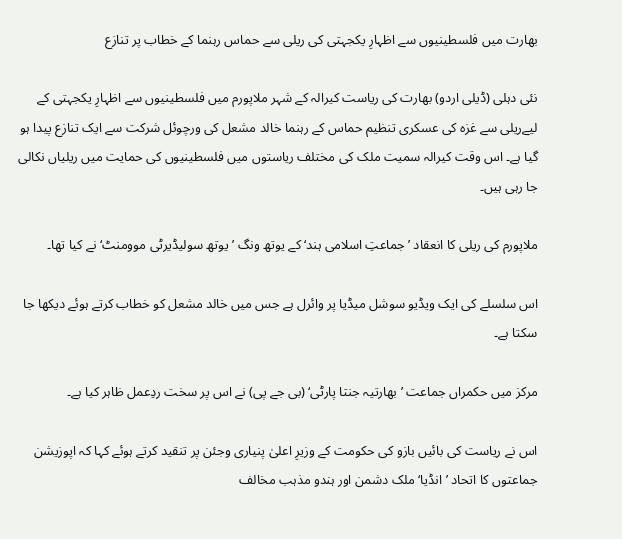بھارت میں فلسطینیوں سے اظہارِ یکجہتی کی ریلی سے حماس رہنما کے خطاب پر تنازع

نئی دہلی (ڈیلی اردو) بھارت کی ریاست کیرالہ کے شہر ملاپورم میں فلسطینیوں سے اظہارِ یکجہتی کے لیےریلی سے غزہ کی عسکری تنظیم حماس کے رہنما خالد مشعل کی ورچوئل شرکت سے ایک تنازع پیدا ہو گیا ہے۔ اس وقت کیرالہ سمیت ملک کی مختلف ریاستوں میں فلسطینیوں کی حمایت میں ریلیاں نکالی جا رہی ہیں۔

ملاپورم کی ریلی کا انعقاد ’جماعتِ اسلامی ہند‘ کے یوتھ ونگ ’یوتھ سولیڈیرٹی موومنٹ‘ نے کیا تھا۔

اس سلسلے کی ایک ویڈیو سوشل میڈیا پر وائرل ہے جس میں خالد مشعل کو خطاب کرتے ہوئے دیکھا جا سکتا ہے۔

مرکز میں حکمراں جماعت ’بھارتیہ جنتا پارٹی‘ (بی جے پی) نے اس پر سخت ردِعمل ظاہر کیا ہے۔

اس نے ریاست کی بائیں بازو کی حکومت کے وزیرِ اعلیٰ پنیاری وجئن پر تنقید کرتے ہوئے کہا کہ اپوزیشن جماعتوں کا اتحاد ’انڈیا‘ ملک دشمن اور ہندو مذہب مخالف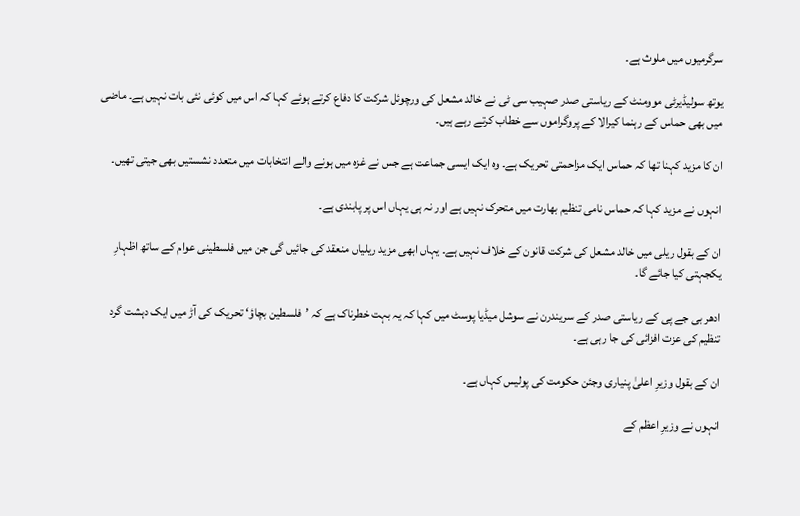سرگرمیوں میں ملوث ہے۔

یوتھ سولیڈیرٹی موومنٹ کے ریاستی صدر صہیب سی ٹی نے خالد مشعل کی ورچوئل شرکت کا دفاع کرتے ہوئے کہا کہ اس میں کوئی نئی بات نہیں ہے۔ ماضی میں بھی حماس کے رہنما کیرالا کے پروگراموں سے خطاب کرتے رہے ہیں۔

ان کا مزید کہنا تھا کہ حماس ایک مزاحمتی تحریک ہے۔ وہ ایک ایسی جماعت ہے جس نے غزہ میں ہونے والے انتخابات میں متعدد نشستیں بھی جیتی تھیں۔

انہوں نے مزید کہا کہ حماس نامی تنظیم بھارت میں متحرک نہیں ہے اور نہ ہی یہاں اس پر پابندی ہے۔

ان کے بقول ریلی میں خالد مشعل کی شرکت قانون کے خلاف نہیں ہے۔ یہاں ابھی مزید ریلیاں منعقد کی جائیں گی جن میں فلسطینی عوام کے ساتھ اظہارِ یکجہتی کیا جائے گا۔

ادھر بی جے پی کے ریاستی صدر کے سریندرن نے سوشل میڈیا پوسٹ میں کہا کہ یہ بہت خطرناک ہے کہ ’فلسطین بچاؤ‘ تحریک کی آڑ میں ایک دہشت گرد تنظیم کی عزت افزائی کی جا رہی ہے۔

ان کے بقول وزیرِ اعلیٰ پنیاری وجئن حکومت کی پولیس کہاں ہے۔

انہوں نے وزیرِ اعظم کے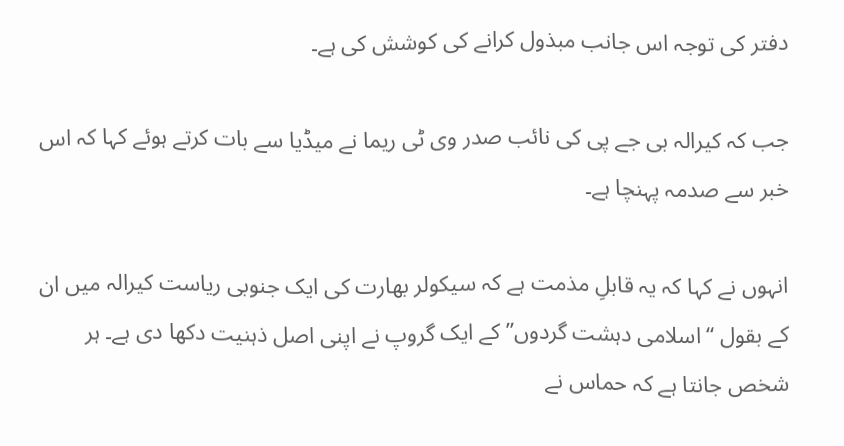دفتر کی توجہ اس جانب مبذول کرانے کی کوشش کی ہے۔

جب کہ کیرالہ بی جے پی کی نائب صدر وی ٹی ریما نے میڈیا سے بات کرتے ہوئے کہا کہ اس خبر سے صدمہ پہنچا ہے۔

انہوں نے کہا کہ یہ قابلِ مذمت ہے کہ سیکولر بھارت کی ایک جنوبی ریاست کیرالہ میں ان کے بقول “اسلامی دہشت گردوں” کے ایک گروپ نے اپنی اصل ذہنیت دکھا دی ہے۔ ہر شخص جانتا ہے کہ حماس نے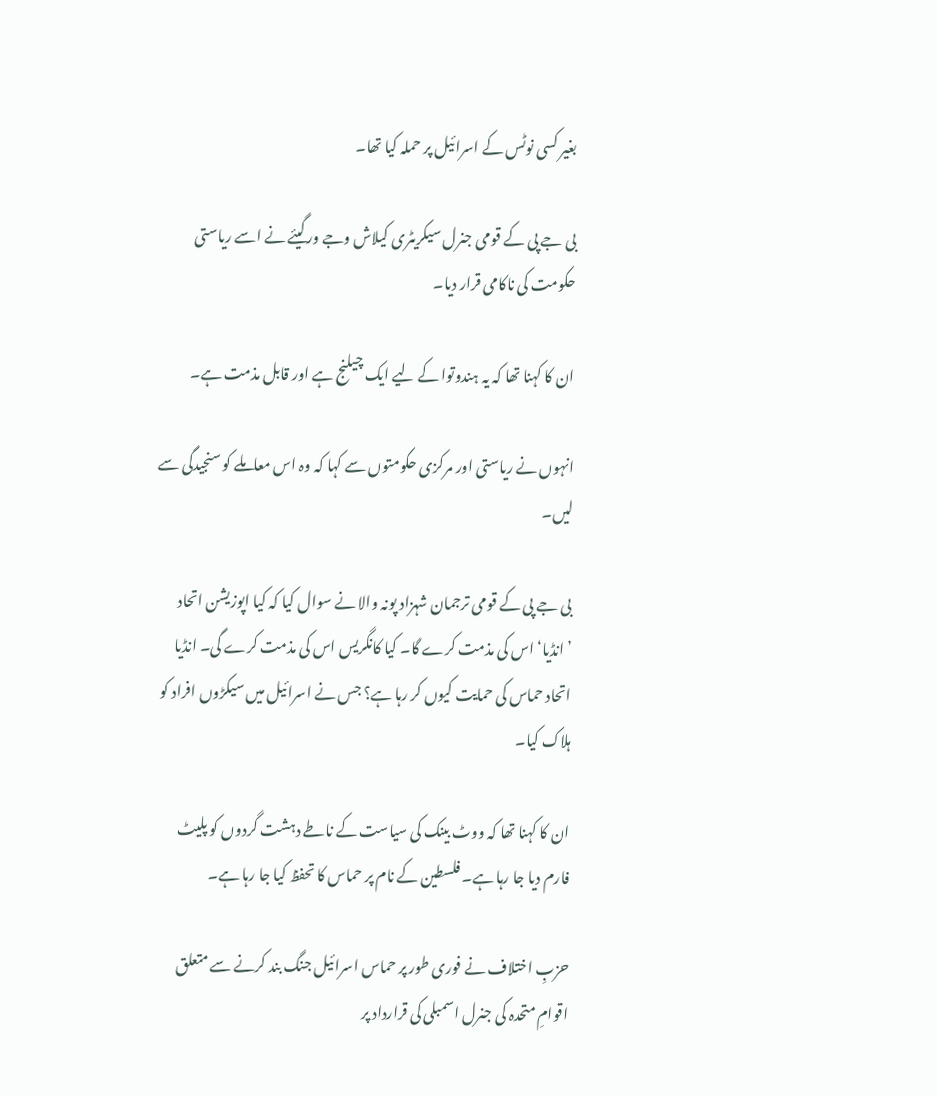بغیر کسی نوٹس کے اسرائیل پر حملہ کیا تھا۔

بی جے پی کے قومی جنرل سیکریٹری کیلاش وجے ورگیئے نے اسے ریاستی حکومت کی ناکامی قرار دیا۔

ان کا کہنا تھا کہ یہ ہندوتوا کے لیے ایک چیلنج ہے اور قابل مذمت ہے۔

انہوں نے ریاستی اور مرکزی حکومتوں سے کہا کہ وہ اس معاملے کو سنجیدگی سے لیں۔

بی جے پی کے قومی ترجمان شہزاد پونہ والا نے سوال کیا کہ کیا اپوزیشن اتحاد ’انڈیا‘ اس کی مذمت کرے گا۔ کیا کانگریس اس کی مذمت کرے گی۔ انڈیا اتحاد حماس کی حمایت کیوں کر رہا ہے؟ جس نے اسرائیل میں سیکڑوں افراد کو ہلاک کیا۔

ان کا کہنا تھا کہ ووٹ بینک کی سیاست کے ناطے دہشت گردوں کو پلیٹ فارم دیا جا رہا ہے۔ فلسطین کے نام پر حماس کا تحفظ کیا جا رہا ہے۔

حزبِ اختلاف نے فوری طور پر حماس اسرائیل جنگ بند کرنے سے متعلق اقوامِ متحدہ کی جنرل اسمبلی کی قرارداد پر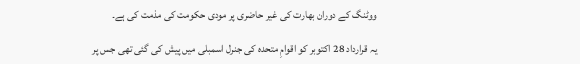ووٹنگ کے دوران بھارت کی غیر حاضری پر مودی حکومت کی مذمت کی ہے۔

یہ قرارداد 28 اکتوبر کو اقوامِ متحدہ کی جنرل اسمبلی میں پیش کی گئی تھی جس پر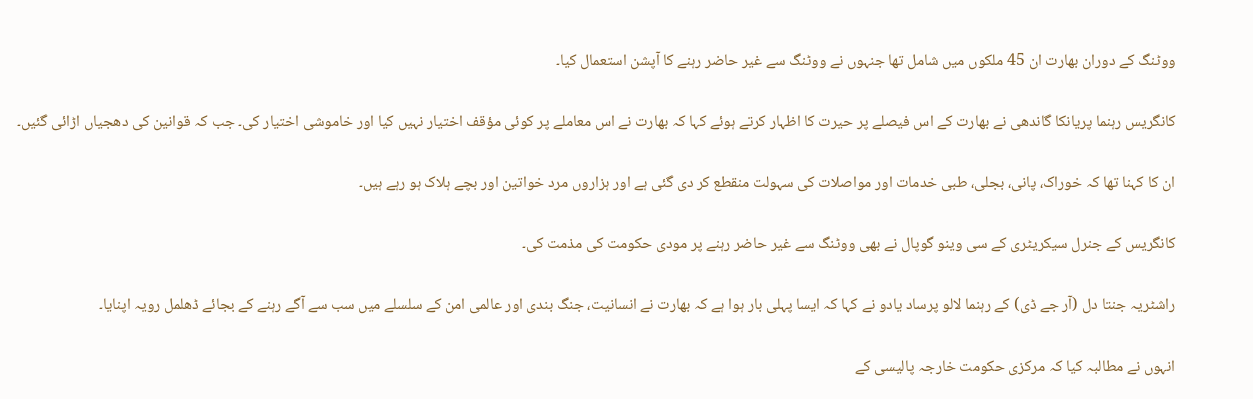ووٹنگ کے دوران بھارت ان 45 ملکوں میں شامل تھا جنہوں نے ووٹنگ سے غیر حاضر رہنے کا آپشن استعمال کیا۔

کانگریس رہنما پریانکا گاندھی نے بھارت کے اس فیصلے پر حیرت کا اظہار کرتے ہوئے کہا کہ بھارت نے اس معاملے پر کوئی مؤقف اختیار نہیں کیا اور خاموشی اختیار کی۔ جب کہ قوانین کی دھجیاں اڑائی گئیں۔

ان کا کہنا تھا کہ خوراک، پانی، بجلی، طبی خدمات اور مواصلات کی سہولت منقطع کر دی گئی ہے اور ہزاروں مرد خواتین اور بچے ہلاک ہو رہے ہیں۔

کانگریس کے جنرل سیکریٹری کے سی وینو گوپال نے بھی ووٹنگ سے غیر حاضر رہنے پر مودی حکومت کی مذمت کی۔

راشٹریہ جنتا دل (آر جے ڈی) کے رہنما لالو پرساد یادو نے کہا کہ ایسا پہلی بار ہوا ہے کہ بھارت نے انسانیت، جنگ بندی اور عالمی امن کے سلسلے میں سب سے آگے رہنے کے بجائے ڈھلمل رویہ اپنایا۔

انہوں نے مطالبہ کیا کہ مرکزی حکومت خارجہ پالیسی کے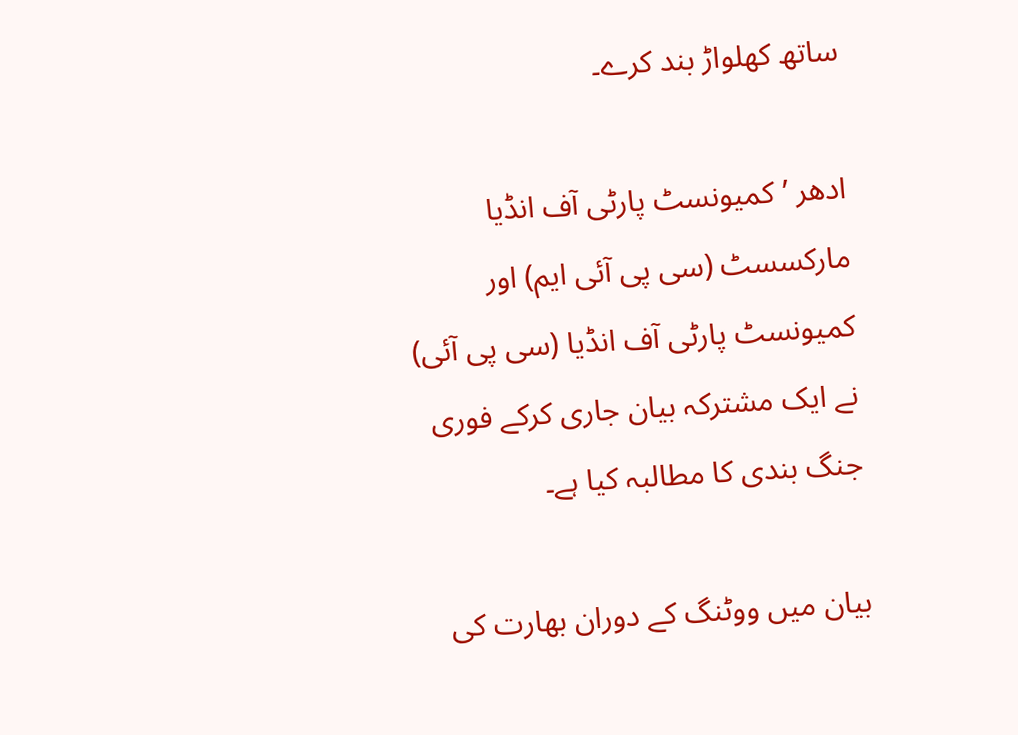ساتھ کھلواڑ بند کرے۔

ادھر ’کمیونسٹ پارٹی آف انڈیا مارکسسٹ (سی پی آئی ایم) اور کمیونسٹ پارٹی آف انڈیا (سی پی آئی) نے ایک مشترکہ بیان جاری کرکے فوری جنگ بندی کا مطالبہ کیا ہے۔

بیان میں ووٹنگ کے دوران بھارت کی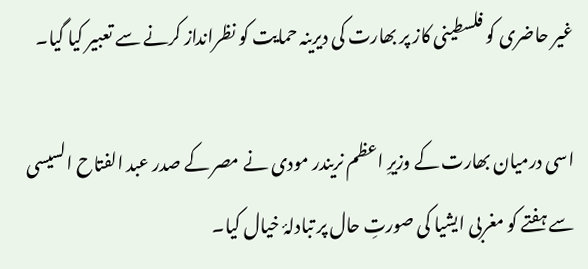غیر حاضری کو فلسطینی کاز پر بھارت کی دیرینہ حمایت کو نظرانداز کرنے سے تعبیر کیا گیا۔

اسی درمیان بھارت کے وزیرِ اعظم نریندر مودی نے مصر کے صدر عبد الفتاح السیسی سے ہفتے کو مغربی ایشیا کی صورتِ حال پر تبادلۂ خیال کیا۔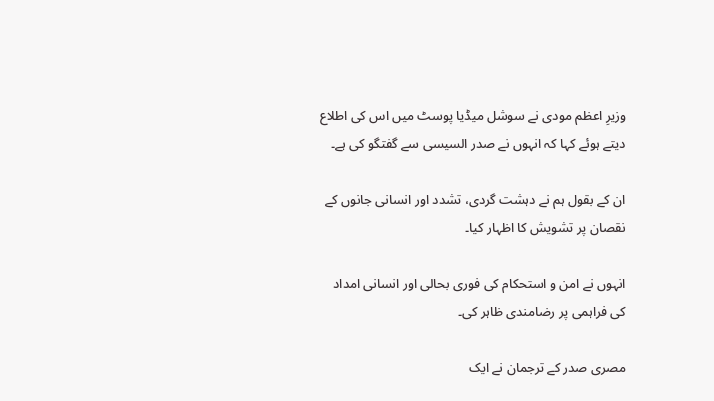وزیرِ اعظم مودی نے سوشل میڈیا پوسٹ میں اس کی اطلاع دیتے ہوئے کہا کہ انہوں نے صدر السیسی سے گفتگو کی ہے۔

ان کے بقول ہم نے دہشت گردی، تشدد اور انسانی جانوں کے نقصان پر تشویش کا اظہار کیا۔

انہوں نے امن و استحکام کی فوری بحالی اور انسانی امداد کی فراہمی پر رضامندی ظاہر کی۔

مصری صدر کے ترجمان نے ایک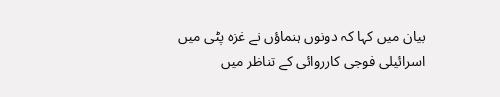بیان میں کہا کہ دونوں ہنماؤں نے غزہ پٹی میں اسرائیلی فوجی کارروائی کے تناظر میں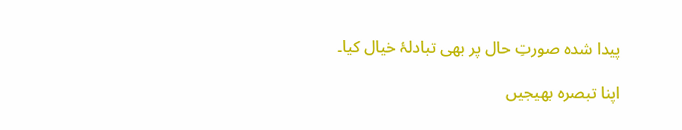پیدا شدہ صورتِ حال پر بھی تبادلۂ خیال کیا۔

اپنا تبصرہ بھیجیں